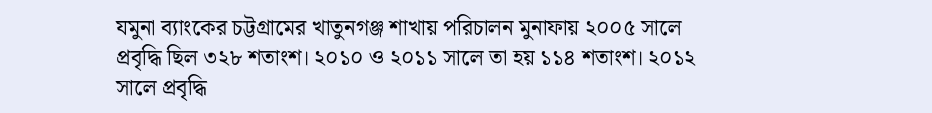যমুনা ব্যাংকের চট্টগ্রামের খাতুনগঞ্জ শাখায় পরিচালন মুনাফায় ২০০৫ সালে প্রবৃদ্ধি ছিল ৩২৮ শতাংশ। ২০১০ ও ২০১১ সালে তা হয় ১১৪ শতাংশ। ২০১২ সালে প্রবৃদ্ধি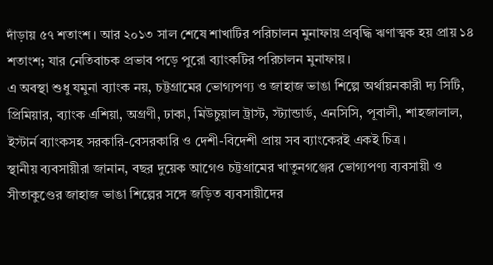দাঁড়ায় ৫৭ শতাংশ। আর ২০১৩ সাল শেষে শাখাটির পরিচালন মুনাফায় প্রবৃদ্ধি ঋণাত্মক হয় প্রায় ১৪ শতাংশ; যার নেতিবাচক প্রভাব পড়ে পুরো ব্যাংকটির পরিচালন মুনাফায়।
এ অবস্থা শুধু যমুনা ব্যাংক নয়, চট্টগ্রামের ভোগ্যপণ্য ও জাহাজ ভাঙা শিল্পে অর্থায়নকারী দ্য সিটি, প্রিমিয়ার, ব্যাংক এশিয়া, অগ্রণী, ঢাকা, মিউচুয়াল ট্রাস্ট, স্ট্যান্ডার্ড, এনসিসি, পূবালী, শাহজালাল, ইস্টার্ন ব্যাংকসহ সরকারি-বেসরকারি ও দেশী-বিদেশী প্রায় সব ব্যাংকেরই একই চিত্র।
স্থানীয় ব্যবসায়ীরা জানান, বছর দুয়েক আগেও চট্টগ্রামের খাতুনগঞ্জের ভোগ্যপণ্য ব্যবসায়ী ও সীতাকুণ্ডের জাহাজ ভাঙা শিল্পের সঙ্গে জড়িত ব্যবসায়ীদের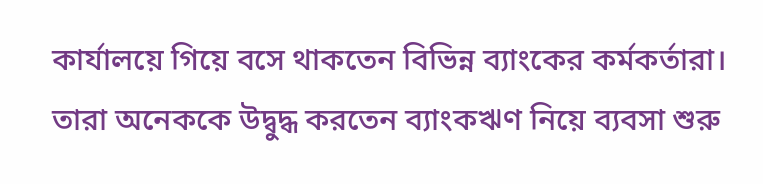কার্যালয়ে গিয়ে বসে থাকতেন বিভিন্ন ব্যাংকের কর্মকর্তারা। তারা অনেককে উদ্বুদ্ধ করতেন ব্যাংকঋণ নিয়ে ব্যবসা শুরু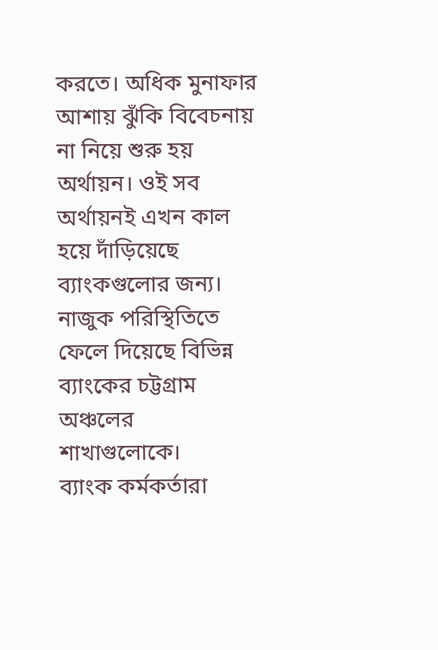করতে। অধিক মুনাফার আশায় ঝুঁকি বিবেচনায় না নিয়ে শুরু হয় অর্থায়ন। ওই সব অর্থায়নই এখন কাল হয়ে দাঁড়িয়েছে ব্যাংকগুলোর জন্য। নাজুক পরিস্থিতিতে ফেলে দিয়েছে বিভিন্ন ব্যাংকের চট্টগ্রাম অঞ্চলের শাখাগুলোকে।
ব্যাংক কর্মকর্তারা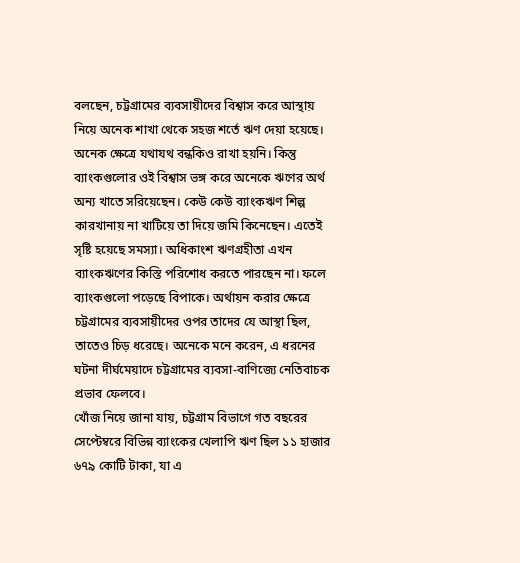বলছেন, চট্টগ্রামের ব্যবসায়ীদের বিশ্বাস করে আস্থায় নিয়ে অনেক শাখা থেকে সহজ শর্তে ঋণ দেয়া হয়েছে। অনেক ক্ষেত্রে যথাযথ বন্ধকিও রাখা হয়নি। কিন্তু ব্যাংকগুলোর ওই বিশ্বাস ভঙ্গ করে অনেকে ঋণের অর্থ অন্য খাতে সরিয়েছেন। কেউ কেউ ব্যাংকঋণ শিল্প কারখানায় না খাটিয়ে তা দিয়ে জমি কিনেছেন। এতেই সৃষ্টি হয়েছে সমস্যা। অধিকাংশ ঋণগ্রহীতা এখন ব্যাংকঋণের কিস্তি পরিশোধ করতে পারছেন না। ফলে ব্যাংকগুলো পড়েছে বিপাকে। অর্থায়ন করার ক্ষেত্রে চট্টগ্রামের ব্যবসায়ীদের ওপর তাদের যে আস্থা ছিল, তাতেও চিড় ধরেছে। অনেকে মনে করেন, এ ধরনের ঘটনা দীর্ঘমেয়াদে চট্টগ্রামের ব্যবসা-বাণিজ্যে নেতিবাচক প্রভাব ফেলবে।
খোঁজ নিয়ে জানা যায়, চট্টগ্রাম বিভাগে গত বছরের সেপ্টেম্বরে বিভিন্ন ব্যাংকের খেলাপি ঋণ ছিল ১১ হাজার ৬৭৯ কোটি টাকা, যা এ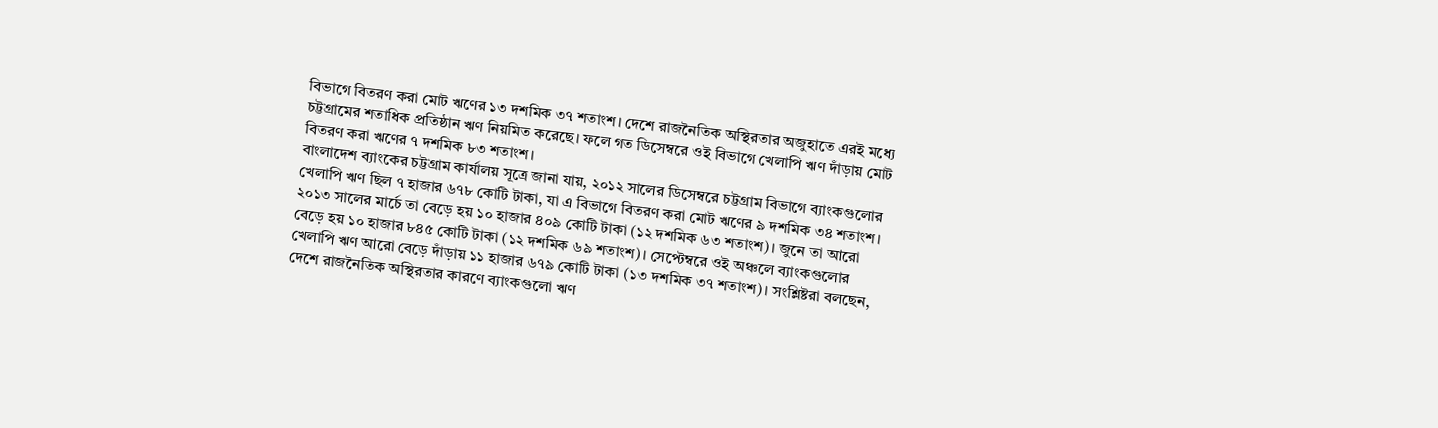বিভাগে বিতরণ করা মোট ঋণের ১৩ দশমিক ৩৭ শতাংশ। দেশে রাজনৈতিক অস্থিরতার অজুহাতে এরই মধ্যে চট্টগ্রামের শতাধিক প্রতিষ্ঠান ঋণ নিয়মিত করেছে। ফলে গত ডিসেম্বরে ওই বিভাগে খেলাপি ঋণ দাঁড়ায় মোট বিতরণ করা ঋণের ৭ দশমিক ৮৩ শতাংশ।
বাংলাদেশ ব্যাংকের চট্টগ্রাম কার্যালয় সূত্রে জানা যায়, ২০১২ সালের ডিসেম্বরে চট্টগ্রাম বিভাগে ব্যাংকগুলোর খেলাপি ঋণ ছিল ৭ হাজার ৬৭৮ কোটি টাকা, যা এ বিভাগে বিতরণ করা মোট ঋণের ৯ দশমিক ৩৪ শতাংশ। ২০১৩ সালের মার্চে তা বেড়ে হয় ১০ হাজার ৪০৯ কোটি টাকা (১২ দশমিক ৬৩ শতাংশ)। জুনে তা আরো বেড়ে হয় ১০ হাজার ৮৪৫ কোটি টাকা (১২ দশমিক ৬৯ শতাংশ)। সেপ্টেম্বরে ওই অঞ্চলে ব্যাংকগুলোর খেলাপি ঋণ আরো বেড়ে দাঁড়ায় ১১ হাজার ৬৭৯ কোটি টাকা (১৩ দশমিক ৩৭ শতাংশ)। সংশ্লিষ্টরা বলছেন, দেশে রাজনৈতিক অস্থিরতার কারণে ব্যাংকগুলো ঋণ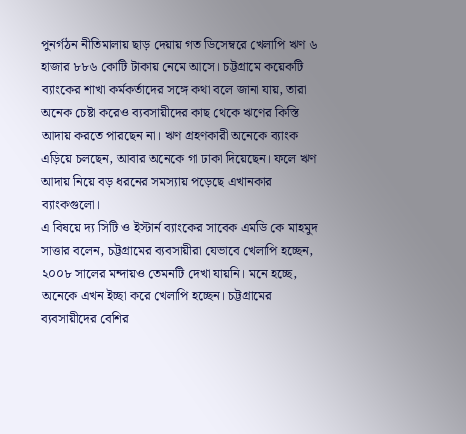পুনর্গঠন নীতিমালায় ছাড় দেয়ায় গত ডিসেম্বরে খেলাপি ঋণ ৬ হাজার ৮৮৬ কোটি টাকায় নেমে আসে। চট্টগ্রামে কয়েকটি ব্যাংকের শাখা কর্মকর্তাদের সঙ্গে কথা বলে জানা যায়, তারা অনেক চেষ্টা করেও ব্যবসায়ীদের কাছ থেকে ঋণের কিস্তি আদায় করতে পারছেন না। ঋণ গ্রহণকারী অনেকে ব্যাংক এড়িয়ে চলছেন, আবার অনেকে গা ঢাকা দিয়েছেন। ফলে ঋণ আদায় নিয়ে বড় ধরনের সমস্যায় পড়েছে এখানকার ব্যাংকগুলো।
এ বিষয়ে দ্য সিটি ও ইস্টার্ন ব্যাংকের সাবেক এমডি কে মাহমুদ সাত্তার বলেন, চট্টগ্রামের ব্যবসায়ীরা যেভাবে খেলাপি হচ্ছেন, ২০০৮ সালের মন্দায়ও তেমনটি দেখা যায়নি। মনে হচ্ছে, অনেকে এখন ইচ্ছা করে খেলাপি হচ্ছেন। চট্টগ্রামের ব্যবসায়ীদের বেশির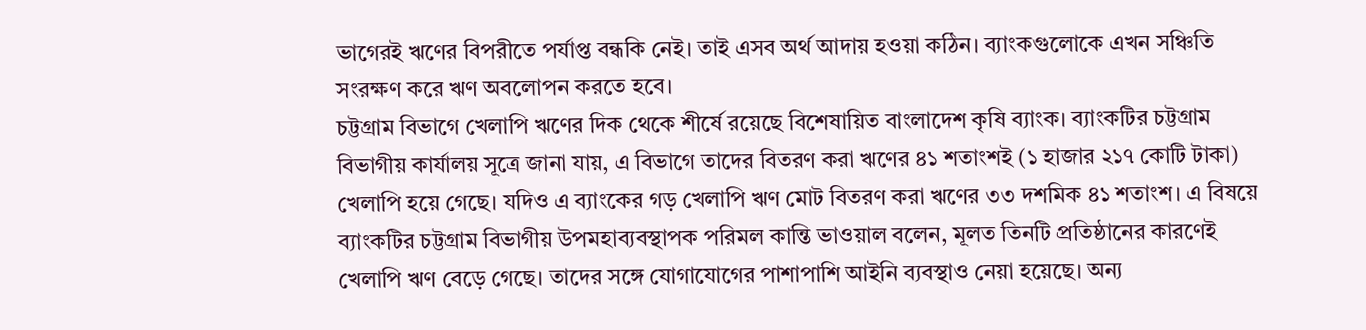ভাগেরই ঋণের বিপরীতে পর্যাপ্ত বন্ধকি নেই। তাই এসব অর্থ আদায় হওয়া কঠিন। ব্যাংকগুলোকে এখন সঞ্চিতি সংরক্ষণ করে ঋণ অবলোপন করতে হবে।
চট্টগ্রাম বিভাগে খেলাপি ঋণের দিক থেকে শীর্ষে রয়েছে বিশেষায়িত বাংলাদেশ কৃষি ব্যাংক। ব্যাংকটির চট্টগ্রাম বিভাগীয় কার্যালয় সূত্রে জানা যায়, এ বিভাগে তাদের বিতরণ করা ঋণের ৪১ শতাংশই (১ হাজার ২১৭ কোটি টাকা) খেলাপি হয়ে গেছে। যদিও এ ব্যাংকের গড় খেলাপি ঋণ মোট বিতরণ করা ঋণের ৩৩ দশমিক ৪১ শতাংশ। এ বিষয়ে ব্যাংকটির চট্টগ্রাম বিভাগীয় উপমহাব্যবস্থাপক পরিমল কান্তি ভাওয়াল বলেন, মূলত তিনটি প্রতিষ্ঠানের কারণেই খেলাপি ঋণ বেড়ে গেছে। তাদের সঙ্গে যোগাযোগের পাশাপাশি আইনি ব্যবস্থাও নেয়া হয়েছে। অন্য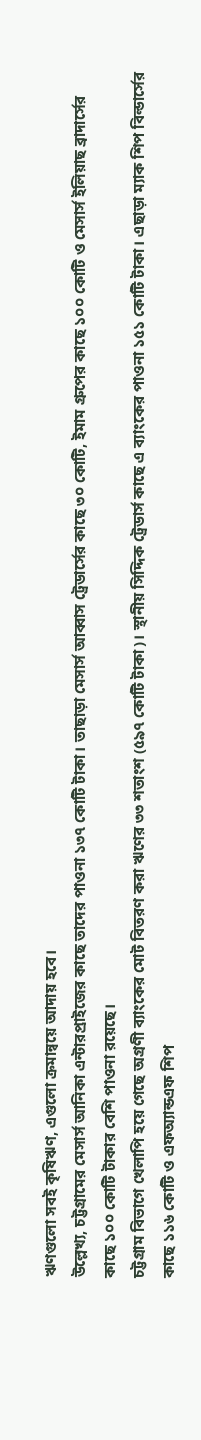ঋণগুলো সবই কৃষিঋণ, এগুলো ক্রমান্বয়ে আদায় হবে।
উল্লেখ্য, চট্টগ্রামের মেসার্স আনিকা এন্টারপ্রাইজের কাছে তাদের পাওনা ১৩৭ কোটি টাকা। তাছাড়া মেসার্স আব্বাস ট্রেডার্সের কাছে ৩০ কোটি, ইমাম গ্রুপের কাছে ১০০ কোটি ও মেসার্স ইলিয়াছ ব্রাদার্সের কাছে ১০০ কোটি টাকার বেশি পাওনা রয়েছে।
চট্টগ্রাম বিভাগে খেলাপি হয়ে গেছে অগ্রণী ব্যাংকের মোট বিতরণ করা ঋণের ৩৩ শতাংশ (৫৯৭ কোটি টাকা)। স্থানীয় সিদ্দিক ট্রেডার্স কাছে এ ব্যাংকের পাওনা ১৫১ কোটি টাকা। এছাড়া ম্যাক শিপ বিল্ডার্সের কাছে ১১৬ কোটি ও এফঅ্যান্ডএফ শিপ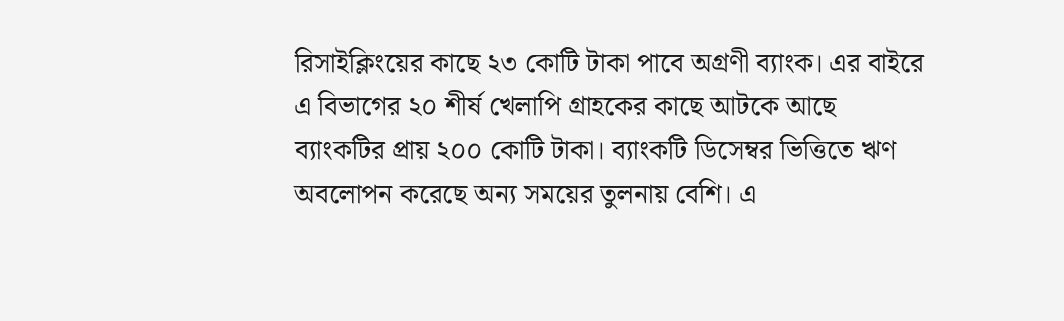রিসাইক্লিংয়ের কাছে ২৩ কোটি টাকা পাবে অগ্রণী ব্যাংক। এর বাইরে এ বিভাগের ২০ শীর্ষ খেলাপি গ্রাহকের কাছে আটকে আছে ব্যাংকটির প্রায় ২০০ কোটি টাকা। ব্যাংকটি ডিসেম্বর ভিত্তিতে ঋণ অবলোপন করেছে অন্য সময়ের তুলনায় বেশি। এ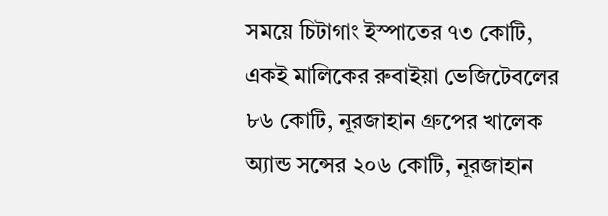সময়ে চিটাগাং ইস্পাতের ৭৩ কোটি, একই মালিকের রুবাইয়া ভেজিটেবলের ৮৬ কোটি, নূরজাহান গ্রুপের খালেক অ্যান্ড সন্সের ২০৬ কোটি, নূরজাহান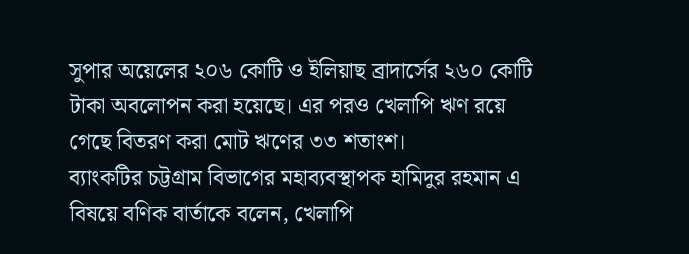সুপার অয়েলের ২০৬ কোটি ও ইলিয়াছ ব্রাদার্সের ২৬০ কোটি টাকা অবলোপন করা হয়েছে। এর পরও খেলাপি ঋণ রয়ে গেছে বিতরণ করা মোট ঋণের ৩৩ শতাংশ।
ব্যাংকটির চট্টগ্রাম বিভাগের মহাব্যবস্থাপক হামিদুর রহমান এ বিষয়ে বণিক বার্তাকে বলেন, খেলাপি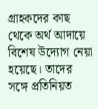গ্রাহকদের কাছ থেকে অর্থ আদায়ে বিশেষ উদ্যোগ নেয়া হয়েছে। তাদের সঙ্গে প্রতিনিয়ত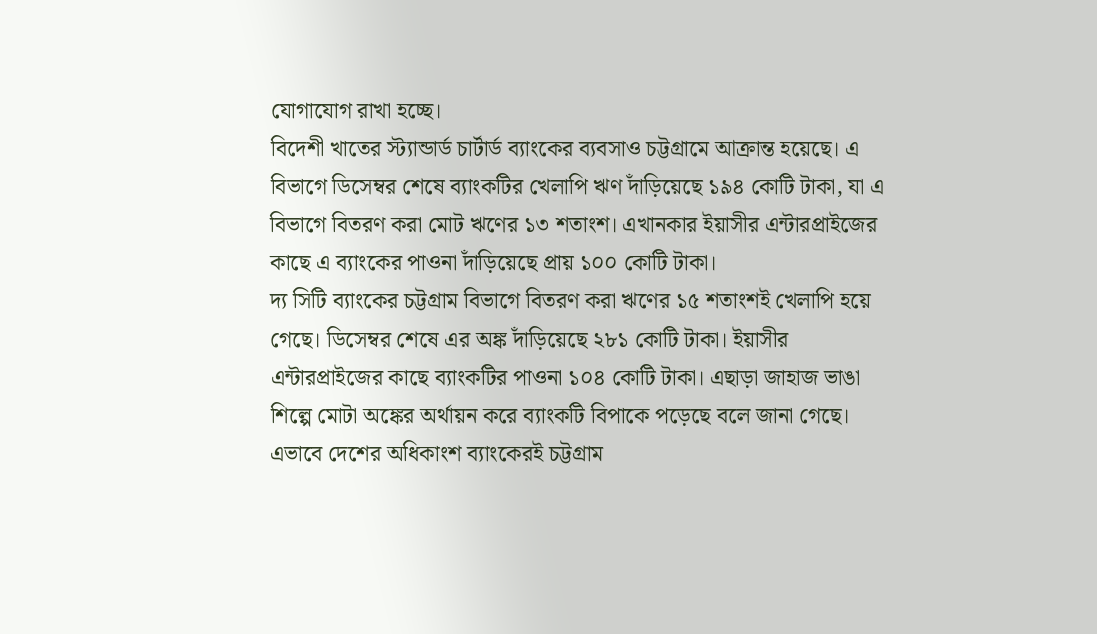যোগাযোগ রাখা হচ্ছে।
বিদেশী খাতের স্ট্যান্ডার্ড চার্টার্ড ব্যাংকের ব্যবসাও চট্টগ্রামে আক্রান্ত হয়েছে। এ বিভাগে ডিসেম্বর শেষে ব্যাংকটির খেলাপি ঋণ দাঁড়িয়েছে ১৯৪ কোটি টাকা, যা এ বিভাগে বিতরণ করা মোট ঋণের ১৩ শতাংশ। এখানকার ইয়াসীর এন্টারপ্রাইজের কাছে এ ব্যাংকের পাওনা দাঁড়িয়েছে প্রায় ১০০ কোটি টাকা।
দ্য সিটি ব্যাংকের চট্টগ্রাম বিভাগে বিতরণ করা ঋণের ১৫ শতাংশই খেলাপি হয়ে গেছে। ডিসেম্বর শেষে এর অঙ্ক দাঁড়িয়েছে ২৮১ কোটি টাকা। ইয়াসীর এন্টারপ্রাইজের কাছে ব্যাংকটির পাওনা ১০৪ কোটি টাকা। এছাড়া জাহাজ ভাঙা শিল্পে মোটা অঙ্কের অর্থায়ন করে ব্যাংকটি বিপাকে পড়েছে বলে জানা গেছে।
এভাবে দেশের অধিকাংশ ব্যাংকেরই চট্টগ্রাম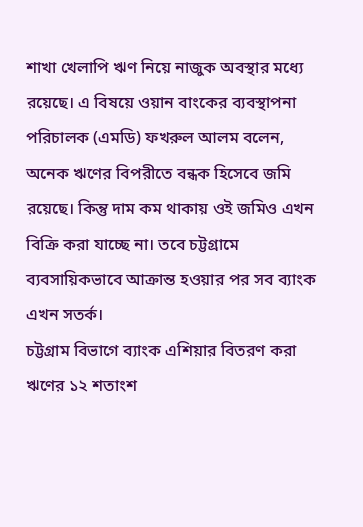শাখা খেলাপি ঋণ নিয়ে নাজুক অবস্থার মধ্যে রয়েছে। এ বিষয়ে ওয়ান বাংকের ব্যবস্থাপনা পরিচালক (এমডি) ফখরুল আলম বলেন, অনেক ঋণের বিপরীতে বন্ধক হিসেবে জমি রয়েছে। কিন্তু দাম কম থাকায় ওই জমিও এখন বিক্রি করা যাচ্ছে না। তবে চট্টগ্রামে ব্যবসায়িকভাবে আক্রান্ত হওয়ার পর সব ব্যাংক এখন সতর্ক।
চট্টগ্রাম বিভাগে ব্যাংক এশিয়ার বিতরণ করা ঋণের ১২ শতাংশ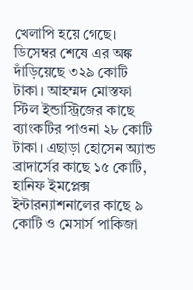খেলাপি হয়ে গেছে। ডিসেম্বর শেষে এর অঙ্ক দাঁড়িয়েছে ৩২৯ কোটি টাকা। আহম্মদ মোস্তফা স্টিল ইন্ডাস্ট্রিজের কাছে ব্যাংকটির পাওনা ২৮ কোটি টাকা। এছাড়া হোসেন অ্যান্ড ব্রাদার্সের কাছে ১৫ কোটি, হানিফ ইমপ্লেক্স ইন্টারন্যাশনালের কাছে ৯ কোটি ও মেসার্স পাকিজা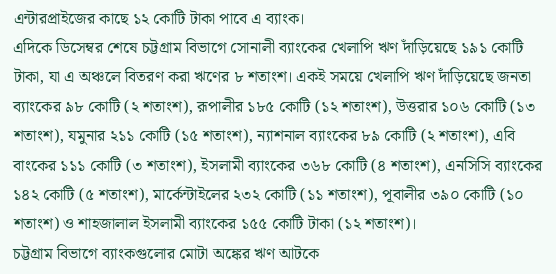এন্টারপ্রাইজের কাছে ১২ কোটি টাকা পাবে এ ব্যাংক।
এদিকে ডিসেম্বর শেষে চট্টগ্রাম বিভাগে সোনালী ব্যাংকের খেলাপি ঋণ দাঁড়িয়েছে ১৯১ কোটি টাকা, যা এ অঞ্চলে বিতরণ করা ঋণের ৮ শতাংশ। একই সময়ে খেলাপি ঋণ দাঁড়িয়েছে জনতা ব্যাংকের ৯৮ কোটি (২ শতাংশ), রূপালীর ১৮৫ কোটি (১২ শতাংশ), উত্তরার ১০৬ কোটি (১৩ শতাংশ), যমুনার ২১১ কোটি (১৫ শতাংশ), ন্যাশনাল ব্যাংকের ৮৯ কোটি (২ শতাংশ), এবি বাংকের ১১১ কোটি (৩ শতাংশ), ইসলামী ব্যাংকের ৩৬৮ কোটি (৪ শতাংশ), এনসিসি ব্যাংকের ১৪২ কোটি (৫ শতাংশ), মার্কেন্টাইলের ২৩২ কোটি (১১ শতাংশ), পূবালীর ৩৯০ কোটি (১০ শতাংশ) ও শাহজালাল ইসলামী ব্যাংকের ১৫৫ কোটি টাকা (১২ শতাংশ)।
চট্টগ্রাম বিভাগে ব্যাংকগুলোর মোটা অঙ্কের ঋণ আটকে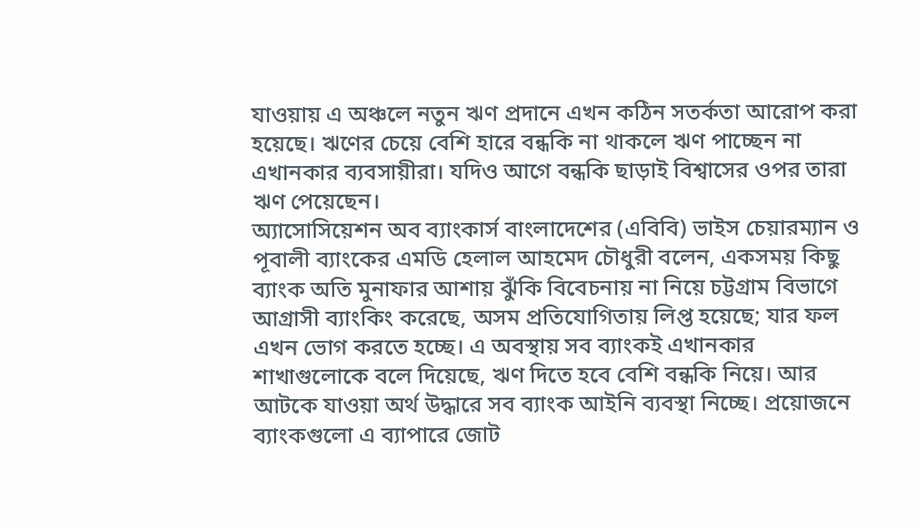যাওয়ায় এ অঞ্চলে নতুন ঋণ প্রদানে এখন কঠিন সতর্কতা আরোপ করা হয়েছে। ঋণের চেয়ে বেশি হারে বন্ধকি না থাকলে ঋণ পাচ্ছেন না এখানকার ব্যবসায়ীরা। যদিও আগে বন্ধকি ছাড়াই বিশ্বাসের ওপর তারা ঋণ পেয়েছেন।
অ্যাসোসিয়েশন অব ব্যাংকার্স বাংলাদেশের (এবিবি) ভাইস চেয়ারম্যান ও পূবালী ব্যাংকের এমডি হেলাল আহমেদ চৌধুরী বলেন, একসময় কিছু ব্যাংক অতি মুনাফার আশায় ঝুঁকি বিবেচনায় না নিয়ে চট্টগ্রাম বিভাগে আগ্রাসী ব্যাংকিং করেছে, অসম প্রতিযোগিতায় লিপ্ত হয়েছে; যার ফল এখন ভোগ করতে হচ্ছে। এ অবস্থায় সব ব্যাংকই এখানকার শাখাগুলোকে বলে দিয়েছে, ঋণ দিতে হবে বেশি বন্ধকি নিয়ে। আর আটকে যাওয়া অর্থ উদ্ধারে সব ব্যাংক আইনি ব্যবস্থা নিচ্ছে। প্রয়োজনে ব্যাংকগুলো এ ব্যাপারে জোট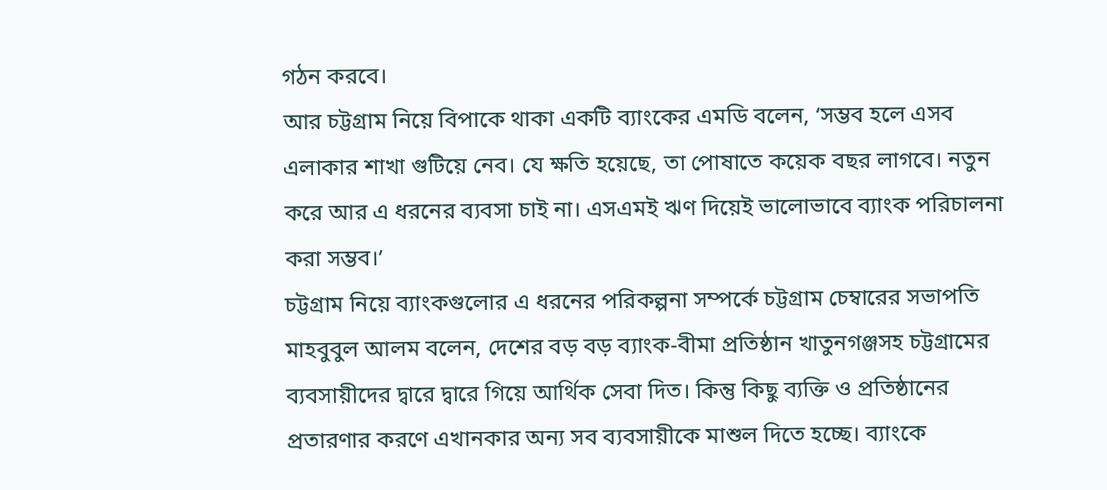গঠন করবে।
আর চট্টগ্রাম নিয়ে বিপাকে থাকা একটি ব্যাংকের এমডি বলেন, ‘সম্ভব হলে এসব এলাকার শাখা গুটিয়ে নেব। যে ক্ষতি হয়েছে, তা পোষাতে কয়েক বছর লাগবে। নতুন করে আর এ ধরনের ব্যবসা চাই না। এসএমই ঋণ দিয়েই ভালোভাবে ব্যাংক পরিচালনা করা সম্ভব।’
চট্টগ্রাম নিয়ে ব্যাংকগুলোর এ ধরনের পরিকল্পনা সম্পর্কে চট্টগ্রাম চেম্বারের সভাপতি মাহবুবুল আলম বলেন, দেশের বড় বড় ব্যাংক-বীমা প্রতিষ্ঠান খাতুনগঞ্জসহ চট্টগ্রামের ব্যবসায়ীদের দ্বারে দ্বারে গিয়ে আর্থিক সেবা দিত। কিন্তু কিছু ব্যক্তি ও প্রতিষ্ঠানের প্রতারণার করণে এখানকার অন্য সব ব্যবসায়ীকে মাশুল দিতে হচ্ছে। ব্যাংকে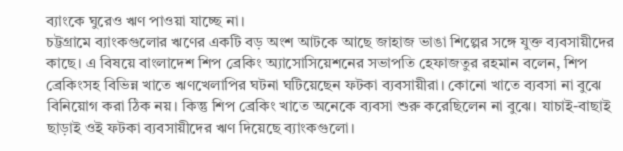ব্যাংকে ঘুরেও ঋণ পাওয়া যাচ্ছে না।
চট্টগ্রামে ব্যাংকগুলোর ঋণের একটি বড় অংশ আটকে আছে জাহাজ ভাঙা শিল্পের সঙ্গে যুক্ত ব্যবসায়ীদের কাছে। এ বিষয়ে বাংলাদেশ শিপ ব্রেকিং অ্যাসোসিয়েশনের সভাপতি হেফাজতুর রহমান বলেন, শিপ ব্রেকিংসহ বিভিন্ন খাতে ঋণখেলাপির ঘটনা ঘটিয়েছেন ফটকা ব্যবসায়ীরা। কোনো খাতে ব্যবসা না বুঝে বিনিয়োগ করা ঠিক নয়। কিন্তু শিপ ব্রেকিং খাতে অনেকে ব্যবসা শুরু করেছিলেন না বুঝে। যাচাই-বাছাই ছাড়াই ওই ফটকা ব্যবসায়ীদের ঋণ দিয়েছে ব্যাংকগুলো।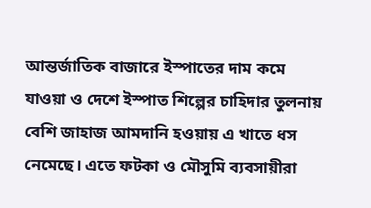আন্তর্জাতিক বাজারে ইস্পাতের দাম কমে যাওয়া ও দেশে ইস্পাত শিল্পের চাহিদার তুলনায় বেশি জাহাজ আমদানি হওয়ায় এ খাতে ধস নেমেছে। এতে ফটকা ও মৌসুমি ব্যবসায়ীরা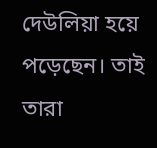দেউলিয়া হয়ে পড়েছেন। তাই তারা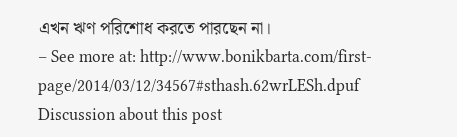এখন ঋণ পরিশোধ করতে পারছেন না।
– See more at: http://www.bonikbarta.com/first-page/2014/03/12/34567#sthash.62wrLESh.dpuf
Discussion about this post